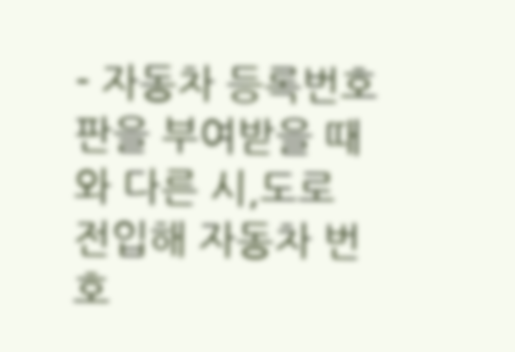- 자동차 등록번호판을 부여받을 때와 다른 시,도로 전입해 자동차 번호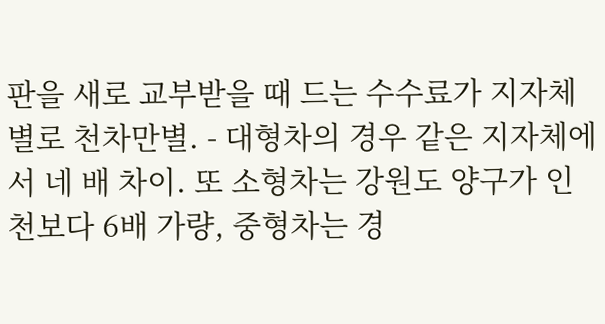판을 새로 교부받을 때 드는 수수료가 지자체별로 천차만별. - 대형차의 경우 같은 지자체에서 네 배 차이. 또 소형차는 강원도 양구가 인천보다 6배 가량, 중형차는 경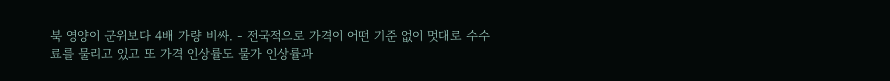북 영양이 군위보다 4배 가량 비싸. - 전국적으로 가격이 어떤 기준 없이 멋대로 수수료를 물리고 있고 또 가격 인상률도 물가 인상률과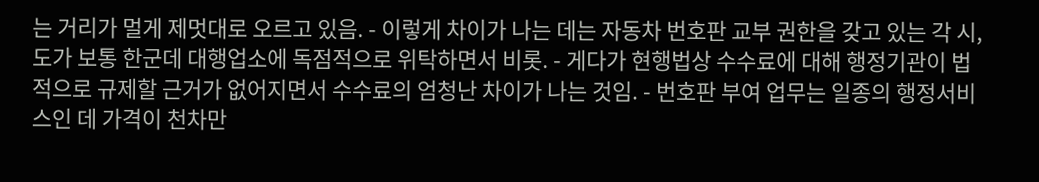는 거리가 멀게 제멋대로 오르고 있음. - 이렇게 차이가 나는 데는 자동차 번호판 교부 권한을 갖고 있는 각 시,도가 보통 한군데 대행업소에 독점적으로 위탁하면서 비롯. - 게다가 현행법상 수수료에 대해 행정기관이 법적으로 규제할 근거가 없어지면서 수수료의 엄청난 차이가 나는 것임. - 번호판 부여 업무는 일종의 행정서비스인 데 가격이 천차만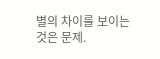별의 차이를 보이는 것은 문제.